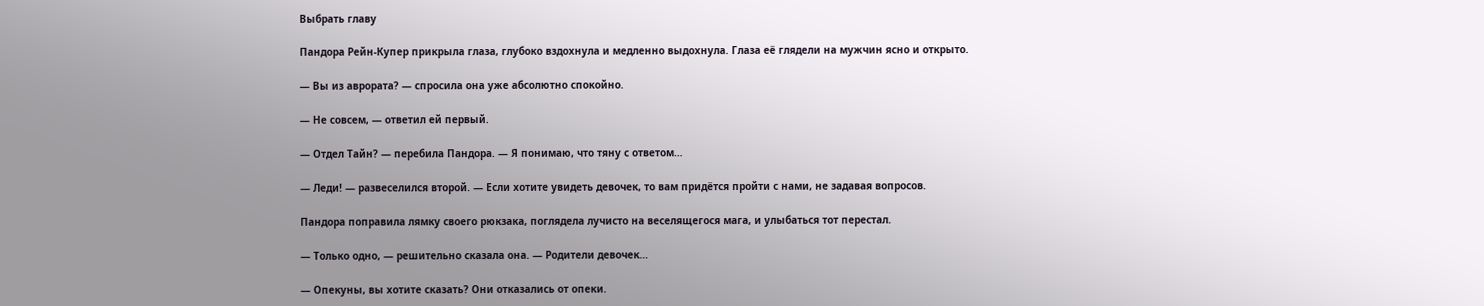Выбрать главу

Пандора Рейн-Купер прикрыла глаза, глубоко вздохнула и медленно выдохнула. Глаза её глядели на мужчин ясно и открыто.

— Вы из аврората? — спросила она уже абсолютно спокойно.

— Не совсем, — ответил ей первый.

— Отдел Тайн? — перебила Пандора. — Я понимаю, что тяну с ответом…

— Леди! — развеселился второй. — Если хотите увидеть девочек, то вам придётся пройти с нами, не задавая вопросов.

Пандора поправила лямку своего рюкзака, поглядела лучисто на веселящегося мага, и улыбаться тот перестал.

— Только одно, — решительно сказала она. — Родители девочек…

— Опекуны, вы хотите сказать? Они отказались от опеки.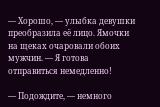— Хорошо, — улыбка девушки преобразила её лицо. Ямочки на щеках очаровали обоих мужчин. — Я готова отправиться немедленно!

— Подождите, — немного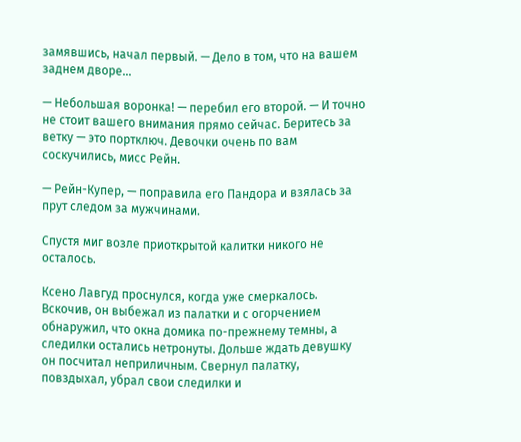замявшись, начал первый. — Дело в том, что на вашем заднем дворе…

— Небольшая воронка! — перебил его второй. — И точно не стоит вашего внимания прямо сейчас. Беритесь за ветку — это портключ. Девочки очень по вам соскучились, мисс Рейн.

— Рейн-Купер, — поправила его Пандора и взялась за прут следом за мужчинами.

Спустя миг возле приоткрытой калитки никого не осталось.

Ксено Лавгуд проснулся, когда уже смеркалось. Вскочив, он выбежал из палатки и с огорчением обнаружил, что окна домика по-прежнему темны, а следилки остались нетронуты. Дольше ждать девушку он посчитал неприличным. Свернул палатку, повздыхал, убрал свои следилки и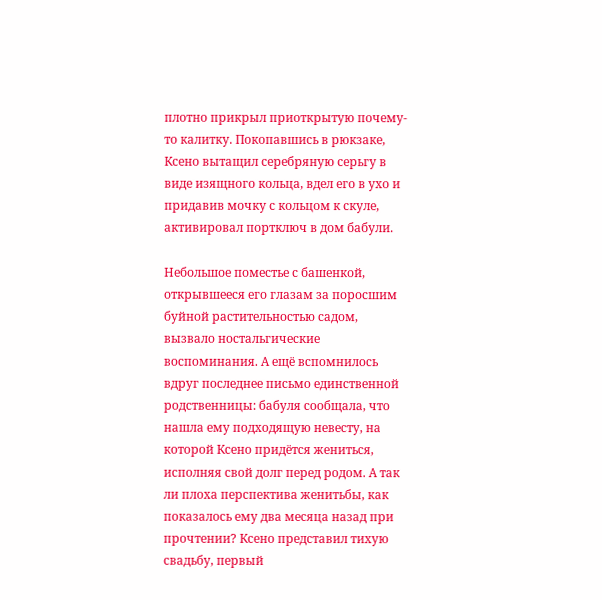плотно прикрыл приоткрытую почему-то калитку. Покопавшись в рюкзаке, Ксено вытащил серебряную серьгу в виде изящного кольца, вдел его в ухо и придавив мочку с кольцом к скуле, активировал портключ в дом бабули.

Небольшое поместье с башенкой, открывшееся его глазам за поросшим буйной растительностью садом, вызвало ностальгические воспоминания. А ещё вспомнилось вдруг последнее письмо единственной родственницы: бабуля сообщала, что нашла ему подходящую невесту, на которой Ксено придётся жениться, исполняя свой долг перед родом. А так ли плоха перспектива женитьбы, как показалось ему два месяца назад при прочтении? Ксено представил тихую свадьбу, первый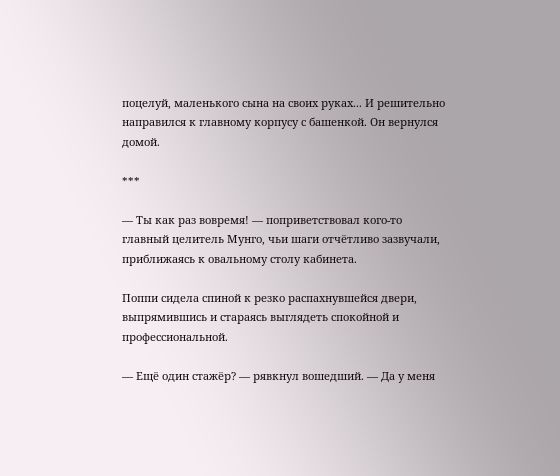поцелуй, маленького сына на своих руках... И решительно направился к главному корпусу с башенкой. Он вернулся домой.

***

— Ты как раз вовремя! — поприветствовал кого-то главный целитель Мунго, чьи шаги отчётливо зазвучали, приближаясь к овальному столу кабинета.

Поппи сидела спиной к резко распахнувшейся двери, выпрямившись и стараясь выглядеть спокойной и профессиональной.

— Ещё один стажёр? — рявкнул вошедший. — Да у меня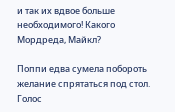и так их вдвое больше необходимого! Какого Мордреда, Майкл?

Поппи едва сумела побороть желание спрятаться под стол. Голос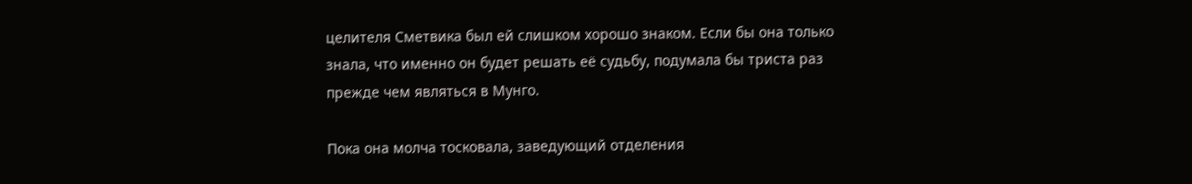целителя Сметвика был ей слишком хорошо знаком. Если бы она только знала, что именно он будет решать её судьбу, подумала бы триста раз прежде чем являться в Мунго.

Пока она молча тосковала, заведующий отделения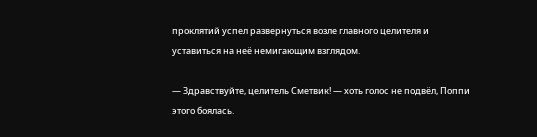проклятий успел развернуться возле главного целителя и уставиться на неё немигающим взглядом.

— Здравствуйте, целитель Сметвик! — хоть голос не подвёл, Поппи этого боялась.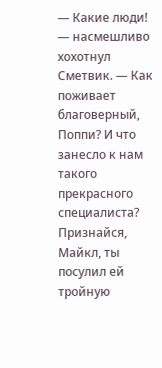— Какие люди! — насмешливо хохотнул Сметвик. — Как поживает благоверный, Поппи? И что занесло к нам такого прекрасного специалиста? Признайся, Майкл, ты посулил ей тройную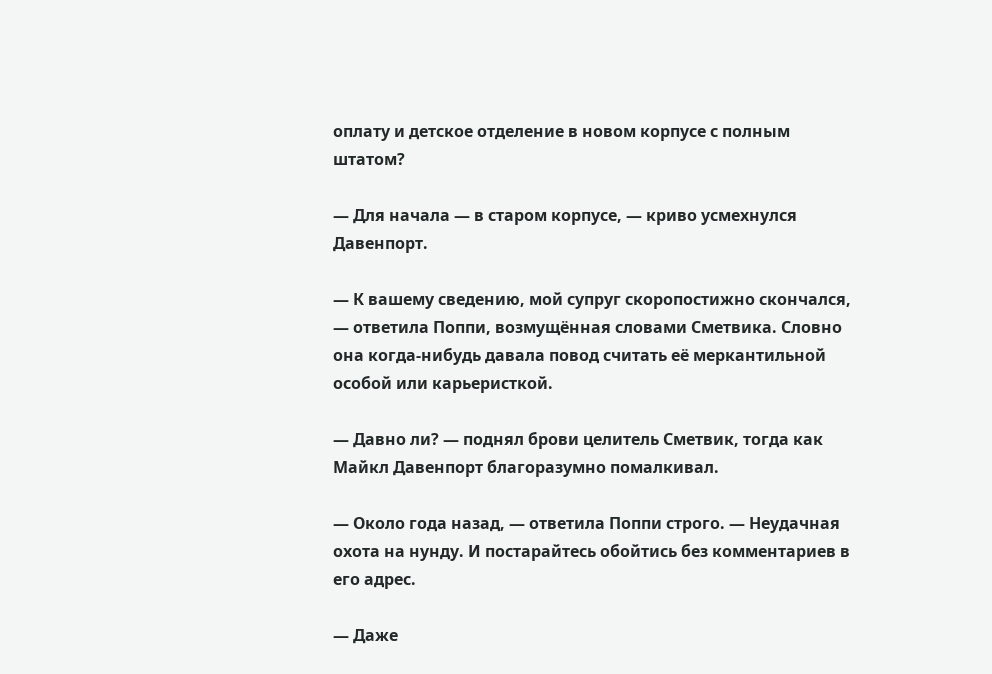оплату и детское отделение в новом корпусе с полным штатом?

— Для начала — в старом корпусе, — криво усмехнулся Давенпорт.

— К вашему сведению, мой супруг скоропостижно скончался, — ответила Поппи, возмущённая словами Сметвика. Словно она когда-нибудь давала повод считать её меркантильной особой или карьеристкой.

— Давно ли? — поднял брови целитель Сметвик, тогда как Майкл Давенпорт благоразумно помалкивал.

— Около года назад, — ответила Поппи строго. — Неудачная охота на нунду. И постарайтесь обойтись без комментариев в его адрес.

— Даже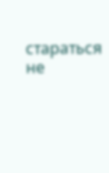стараться не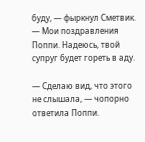буду, — фыркнул Сметвик. — Мои поздравления Поппи. Надеюсь, твой супруг будет гореть в аду.

— Сделаю вид, что этого не слышала, — чопорно ответила Поппи.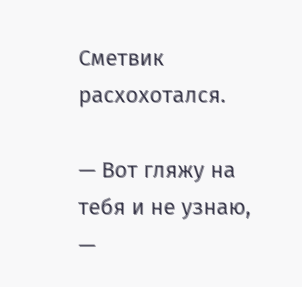Сметвик расхохотался.

— Вот гляжу на тебя и не узнаю, —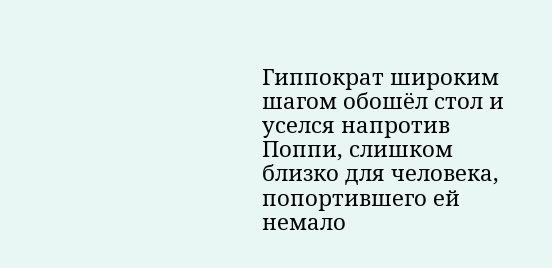Гиппократ широким шагом обошёл стол и уселся напротив Поппи, слишком близко для человека, попортившего ей немало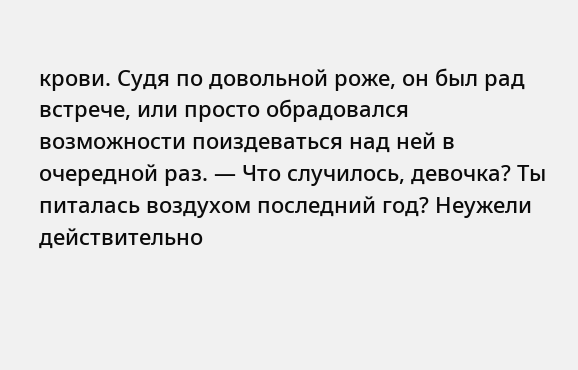крови. Судя по довольной роже, он был рад встрече, или просто обрадовался возможности поиздеваться над ней в очередной раз. — Что случилось, девочка? Ты питалась воздухом последний год? Неужели действительно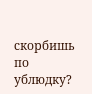скорбишь по ублюдку?